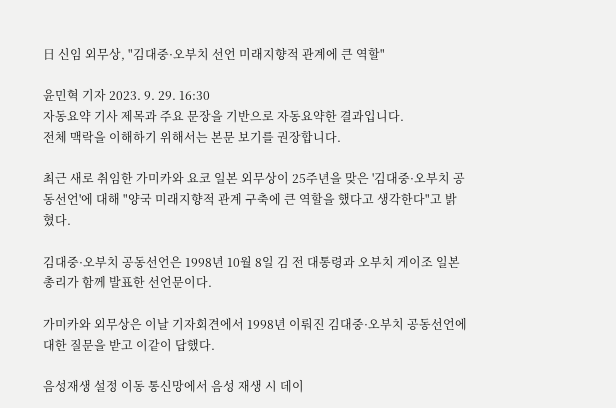日 신임 외무상, "김대중·오부치 선언 미래지향적 관계에 큰 역할"

윤민혁 기자 2023. 9. 29. 16:30
자동요약 기사 제목과 주요 문장을 기반으로 자동요약한 결과입니다.
전체 맥락을 이해하기 위해서는 본문 보기를 권장합니다.

최근 새로 취임한 가미카와 요코 일본 외무상이 25주년을 맞은 '김대중·오부치 공동선언'에 대해 "양국 미래지향적 관계 구축에 큰 역할을 했다고 생각한다"고 밝혔다.

김대중·오부치 공동선언은 1998년 10월 8일 김 전 대통령과 오부치 게이조 일본 총리가 함께 발표한 선언문이다.

가미카와 외무상은 이날 기자회견에서 1998년 이뤄진 김대중·오부치 공동선언에 대한 질문을 받고 이같이 답했다.

음성재생 설정 이동 통신망에서 음성 재생 시 데이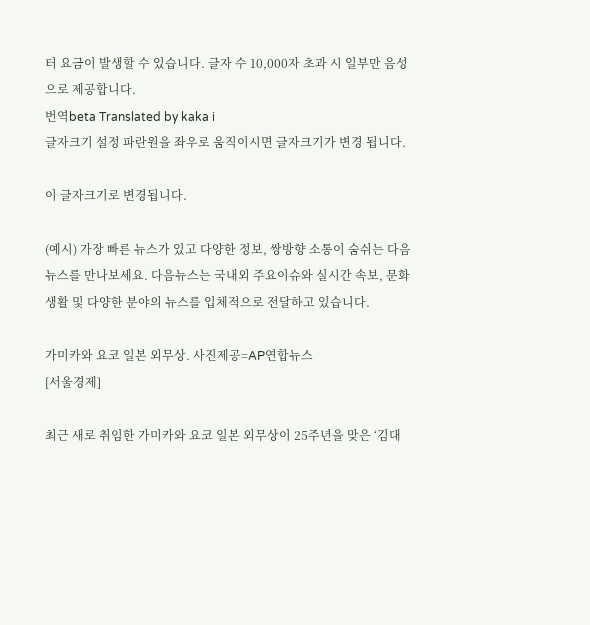터 요금이 발생할 수 있습니다. 글자 수 10,000자 초과 시 일부만 음성으로 제공합니다.
번역beta Translated by kaka i
글자크기 설정 파란원을 좌우로 움직이시면 글자크기가 변경 됩니다.

이 글자크기로 변경됩니다.

(예시) 가장 빠른 뉴스가 있고 다양한 정보, 쌍방향 소통이 숨쉬는 다음뉴스를 만나보세요. 다음뉴스는 국내외 주요이슈와 실시간 속보, 문화생활 및 다양한 분야의 뉴스를 입체적으로 전달하고 있습니다.

가미카와 요코 일본 외무상. 사진제공=AP연합뉴스
[서울경제]

최근 새로 취임한 가미카와 요코 일본 외무상이 25주년을 맞은 ‘김대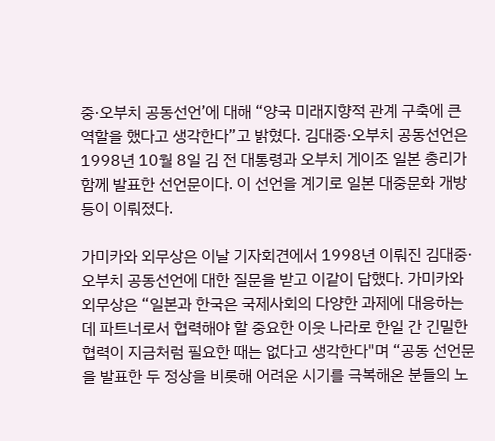중·오부치 공동선언’에 대해 “양국 미래지향적 관계 구축에 큰 역할을 했다고 생각한다”고 밝혔다. 김대중·오부치 공동선언은 1998년 10월 8일 김 전 대통령과 오부치 게이조 일본 총리가 함께 발표한 선언문이다. 이 선언을 계기로 일본 대중문화 개방 등이 이뤄졌다.

가미카와 외무상은 이날 기자회견에서 1998년 이뤄진 김대중·오부치 공동선언에 대한 질문을 받고 이같이 답했다. 가미카와 외무상은 “일본과 한국은 국제사회의 다양한 과제에 대응하는 데 파트너로서 협력해야 할 중요한 이웃 나라로 한일 간 긴밀한 협력이 지금처럼 필요한 때는 없다고 생각한다"며 “공동 선언문을 발표한 두 정상을 비롯해 어려운 시기를 극복해온 분들의 노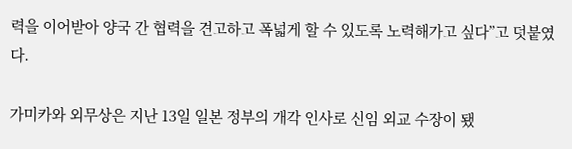력을 이어받아 양국 간 협력을 견고하고 폭넓게 할 수 있도록 노력해가고 싶다”고 덧붙였다.

가미카와 외무상은 지난 13일 일본 정부의 개각 인사로 신임 외교 수장이 됐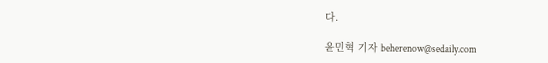다.

윤민혁 기자 beherenow@sedaily.com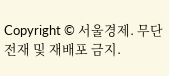Copyright © 서울경제. 무단전재 및 재배포 금지.